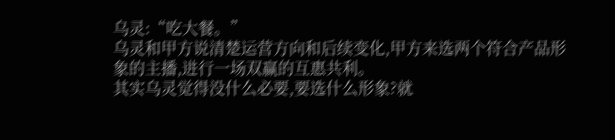乌灵:“吃大餐。”
乌灵和甲方说清楚运营方向和后续变化,甲方来选两个符合产品形象的主播,进行一场双赢的互惠共利。
其实乌灵觉得没什么必要,要选什么形象?就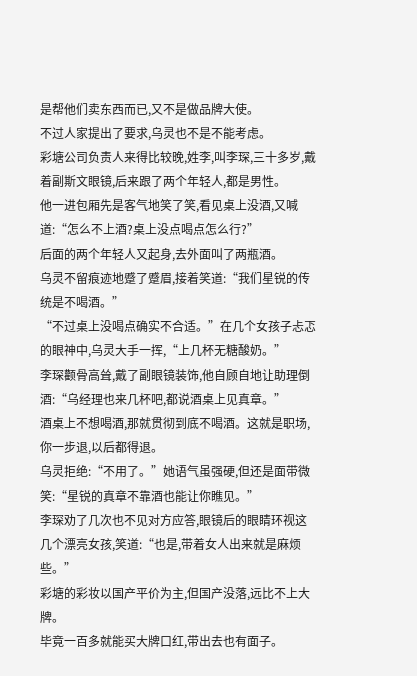是帮他们卖东西而已,又不是做品牌大使。
不过人家提出了要求,乌灵也不是不能考虑。
彩塘公司负责人来得比较晚,姓李,叫李琛,三十多岁,戴着副斯文眼镜,后来跟了两个年轻人,都是男性。
他一进包厢先是客气地笑了笑,看见桌上没酒,又喊道:“怎么不上酒?桌上没点喝点怎么行?”
后面的两个年轻人又起身,去外面叫了两瓶酒。
乌灵不留痕迹地蹙了蹙眉,接着笑道:“我们星锐的传统是不喝酒。”
“不过桌上没喝点确实不合适。”在几个女孩子忐忑的眼神中,乌灵大手一挥,“上几杯无糖酸奶。”
李琛颧骨高耸,戴了副眼镜装饰,他自顾自地让助理倒酒:“乌经理也来几杯吧,都说酒桌上见真章。”
酒桌上不想喝酒,那就贯彻到底不喝酒。这就是职场,你一步退,以后都得退。
乌灵拒绝:“不用了。”她语气虽强硬,但还是面带微笑:“星锐的真章不靠酒也能让你瞧见。”
李琛劝了几次也不见对方应答,眼镜后的眼睛环视这几个漂亮女孩,笑道:“也是,带着女人出来就是麻烦些。”
彩塘的彩妆以国产平价为主,但国产没落,远比不上大牌。
毕竟一百多就能买大牌口红,带出去也有面子。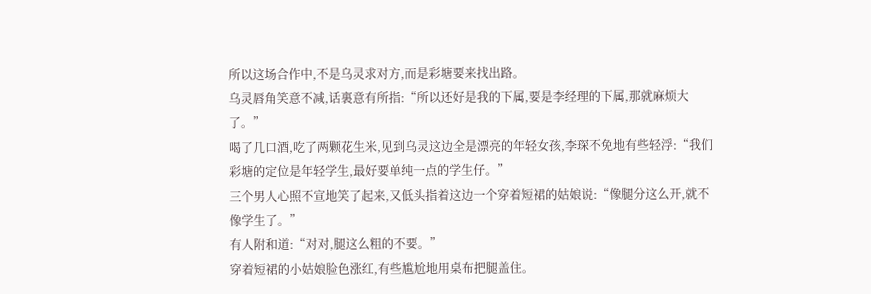所以这场合作中,不是乌灵求对方,而是彩塘要来找出路。
乌灵唇角笑意不减,话裏意有所指:“所以还好是我的下属,要是李经理的下属,那就麻烦大了。”
喝了几口酒,吃了两颗花生米,见到乌灵这边全是漂亮的年轻女孩,李琛不免地有些轻浮:“我们彩塘的定位是年轻学生,最好要单纯一点的学生仔。”
三个男人心照不宣地笑了起来,又低头指着这边一个穿着短裙的姑娘说:“像腿分这么开,就不像学生了。”
有人附和道:“对对,腿这么粗的不要。”
穿着短裙的小姑娘脸色涨红,有些尴尬地用桌布把腿盖住。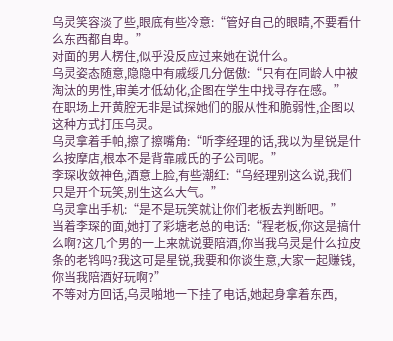乌灵笑容淡了些,眼底有些冷意:“管好自己的眼睛,不要看什么东西都自卑。”
对面的男人楞住,似乎没反应过来她在说什么。
乌灵姿态随意,隐隐中有戚绥几分倨傲:“只有在同龄人中被淘汰的男性,审美才低幼化,企图在学生中找寻存在感。”
在职场上开黄腔无非是试探她们的服从性和脆弱性,企图以这种方式打压乌灵。
乌灵拿着手帕,擦了擦嘴角:“听李经理的话,我以为星锐是什么按摩店,根本不是背靠戚氏的子公司呢。”
李琛收敛神色,酒意上脸,有些潮红:“乌经理别这么说,我们只是开个玩笑,别生这么大气。”
乌灵拿出手机:“是不是玩笑就让你们老板去判断吧。”
当着李琛的面,她打了彩塘老总的电话:“程老板,你这是搞什么啊?这几个男的一上来就说要陪酒,你当我乌灵是什么拉皮条的老鸨吗?我这可是星锐,我要和你谈生意,大家一起赚钱,你当我陪酒好玩啊?”
不等对方回话,乌灵啪地一下挂了电话,她起身拿着东西,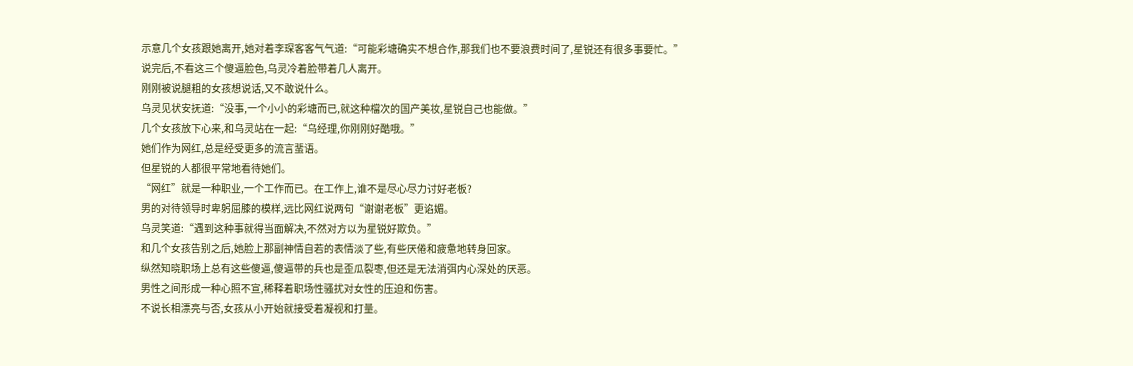示意几个女孩跟她离开,她对着李琛客客气气道:“可能彩塘确实不想合作,那我们也不要浪费时间了,星锐还有很多事要忙。”
说完后,不看这三个傻逼脸色,乌灵冷着脸带着几人离开。
刚刚被说腿粗的女孩想说话,又不敢说什么。
乌灵见状安抚道:“没事,一个小小的彩塘而已,就这种檔次的国产美妆,星锐自己也能做。”
几个女孩放下心来,和乌灵站在一起:“乌经理,你刚刚好酷哦。”
她们作为网红,总是经受更多的流言蜚语。
但星锐的人都很平常地看待她们。
“网红”就是一种职业,一个工作而已。在工作上,谁不是尽心尽力讨好老板?
男的对待领导时卑躬屈膝的模样,远比网红说两句“谢谢老板”更谄媚。
乌灵笑道:“遇到这种事就得当面解决,不然对方以为星锐好欺负。”
和几个女孩告别之后,她脸上那副神情自若的表情淡了些,有些厌倦和疲惫地转身回家。
纵然知晓职场上总有这些傻逼,傻逼带的兵也是歪瓜裂枣,但还是无法消弭内心深处的厌恶。
男性之间形成一种心照不宣,稀释着职场性骚扰对女性的压迫和伤害。
不说长相漂亮与否,女孩从小开始就接受着凝视和打量。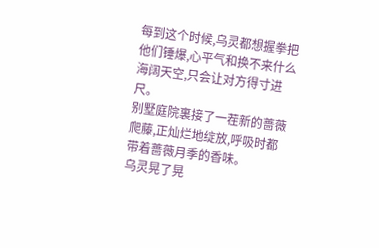每到这个时候,乌灵都想握拳把他们锤爆,心平气和换不来什么海阔天空,只会让对方得寸进尺。
别墅庭院裏接了一茬新的蔷薇爬藤,正灿烂地绽放,呼吸时都带着蔷薇月季的香味。
乌灵晃了晃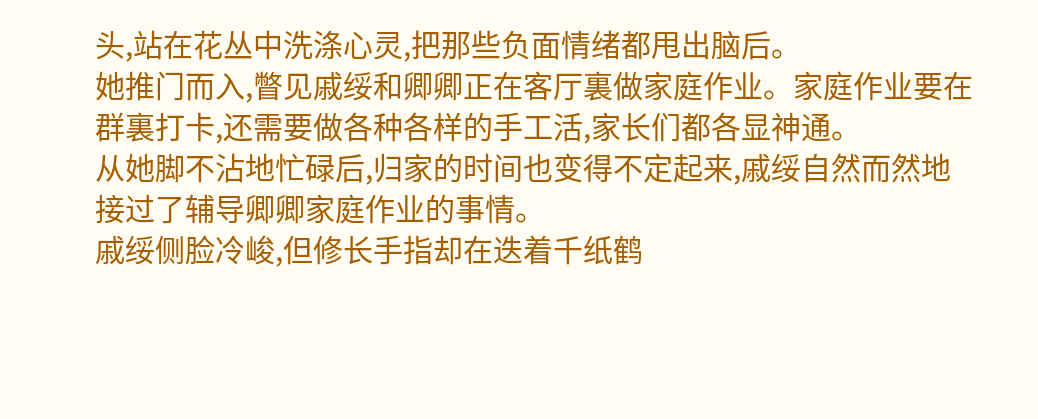头,站在花丛中洗涤心灵,把那些负面情绪都甩出脑后。
她推门而入,瞥见戚绥和卿卿正在客厅裏做家庭作业。家庭作业要在群裏打卡,还需要做各种各样的手工活,家长们都各显神通。
从她脚不沾地忙碌后,归家的时间也变得不定起来,戚绥自然而然地接过了辅导卿卿家庭作业的事情。
戚绥侧脸冷峻,但修长手指却在迭着千纸鹤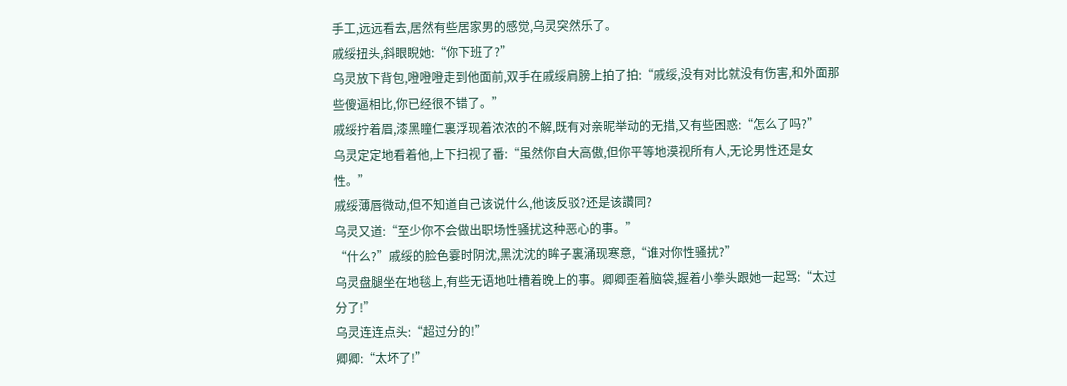手工,远远看去,居然有些居家男的感觉,乌灵突然乐了。
戚绥扭头,斜眼睨她:“你下班了?”
乌灵放下背包,噔噔噔走到他面前,双手在戚绥肩膀上拍了拍:“戚绥,没有对比就没有伤害,和外面那些傻逼相比,你已经很不错了。”
戚绥拧着眉,漆黑瞳仁裏浮现着浓浓的不解,既有对亲昵举动的无措,又有些困惑:“怎么了吗?”
乌灵定定地看着他,上下扫视了番:“虽然你自大高傲,但你平等地漠视所有人,无论男性还是女性。”
戚绥薄唇微动,但不知道自己该说什么,他该反驳?还是该讚同?
乌灵又道:“至少你不会做出职场性骚扰这种恶心的事。”
“什么?”戚绥的脸色霎时阴沈,黑沈沈的眸子裏涌现寒意,“谁对你性骚扰?”
乌灵盘腿坐在地毯上,有些无语地吐槽着晚上的事。卿卿歪着脑袋,握着小拳头跟她一起骂:“太过分了!”
乌灵连连点头:“超过分的!”
卿卿:“太坏了!”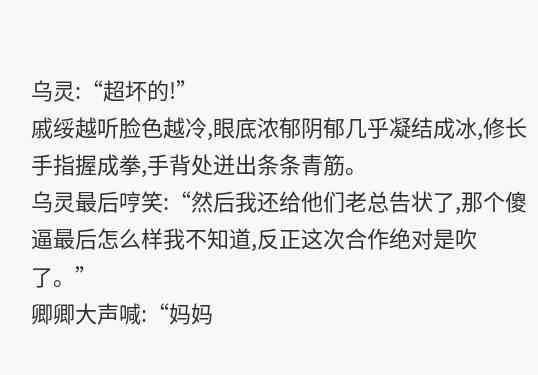乌灵:“超坏的!”
戚绥越听脸色越冷,眼底浓郁阴郁几乎凝结成冰,修长手指握成拳,手背处迸出条条青筋。
乌灵最后哼笑:“然后我还给他们老总告状了,那个傻逼最后怎么样我不知道,反正这次合作绝对是吹了。”
卿卿大声喊:“妈妈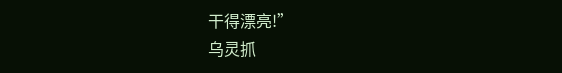干得漂亮!”
乌灵抓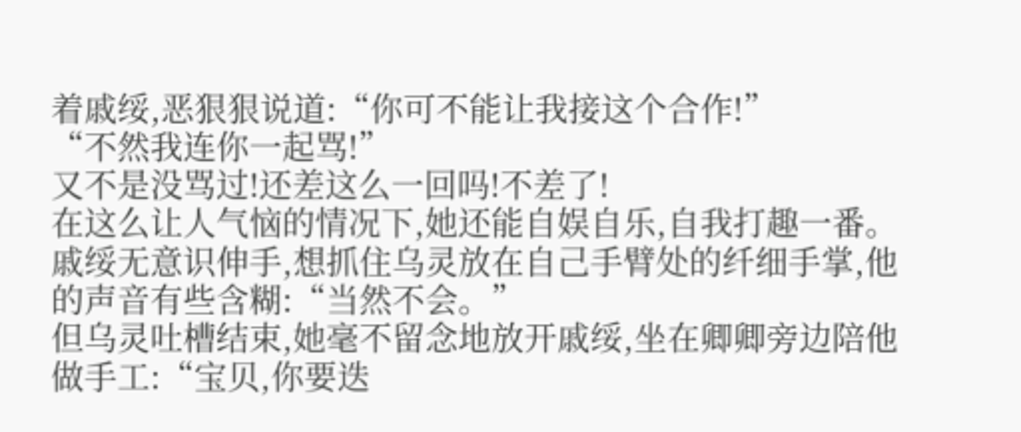着戚绥,恶狠狠说道:“你可不能让我接这个合作!”
“不然我连你一起骂!”
又不是没骂过!还差这么一回吗!不差了!
在这么让人气恼的情况下,她还能自娱自乐,自我打趣一番。戚绥无意识伸手,想抓住乌灵放在自己手臂处的纤细手掌,他的声音有些含糊:“当然不会。”
但乌灵吐槽结束,她毫不留念地放开戚绥,坐在卿卿旁边陪他做手工:“宝贝,你要迭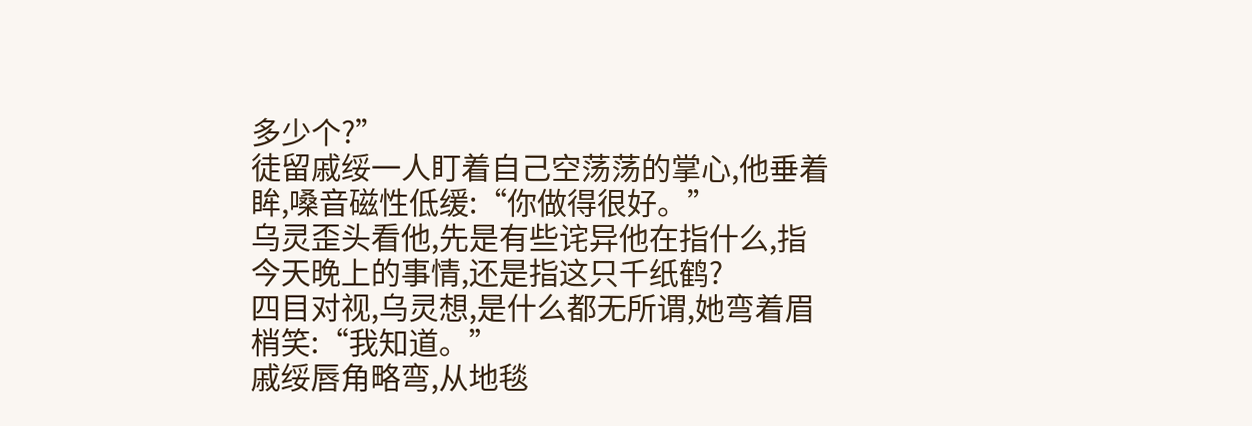多少个?”
徒留戚绥一人盯着自己空荡荡的掌心,他垂着眸,嗓音磁性低缓:“你做得很好。”
乌灵歪头看他,先是有些诧异他在指什么,指今天晚上的事情,还是指这只千纸鹤?
四目对视,乌灵想,是什么都无所谓,她弯着眉梢笑:“我知道。”
戚绥唇角略弯,从地毯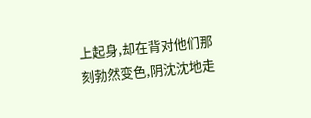上起身,却在背对他们那刻勃然变色,阴沈沈地走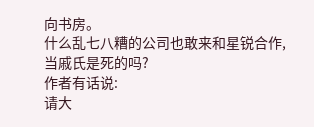向书房。
什么乱七八糟的公司也敢来和星锐合作,当戚氏是死的吗?
作者有话说:
请大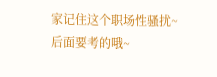家记住这个职场性骚扰~
后面要考的哦~